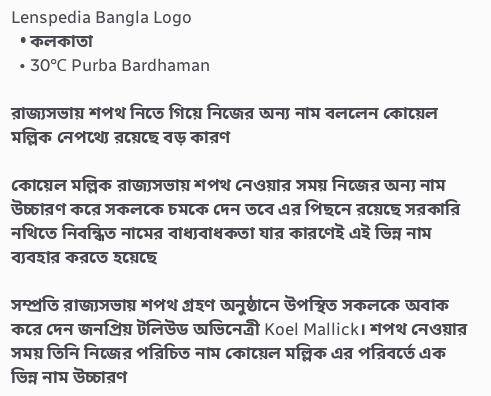Lenspedia Bangla Logo
  • কলকাতা
  • 30℃ Purba Bardhaman

রাজ্যসভায় শপথ নিতে গিয়ে নিজের অন্য নাম বললেন কোয়েল মল্লিক নেপথ্যে রয়েছে বড় কারণ

কোয়েল মল্লিক রাজ্যসভায় শপথ নেওয়ার সময় নিজের অন্য নাম উচ্চারণ করে সকলকে চমকে দেন তবে এর পিছনে রয়েছে সরকারি নথিতে নিবন্ধিত নামের বাধ্যবাধকতা যার কারণেই এই ভিন্ন নাম ব্যবহার করতে হয়েছে

সম্প্রতি রাজ্যসভায় শপথ গ্রহণ অনুষ্ঠানে উপস্থিত সকলকে অবাক করে দেন জনপ্রিয় টলিউড অভিনেত্রী Koel Mallick। শপথ নেওয়ার সময় তিনি নিজের পরিচিত নাম কোয়েল মল্লিক এর পরিবর্তে এক ভিন্ন নাম উচ্চারণ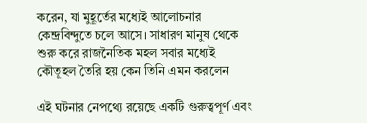করেন, যা মুহূর্তের মধ্যেই আলোচনার কেন্দ্রবিন্দুতে চলে আসে। সাধারণ মানুষ থেকে শুরু করে রাজনৈতিক মহল সবার মধ্যেই কৌতূহল তৈরি হয় কেন তিনি এমন করলেন

এই ঘটনার নেপথ্যে রয়েছে একটি গুরুত্বপূর্ণ এবং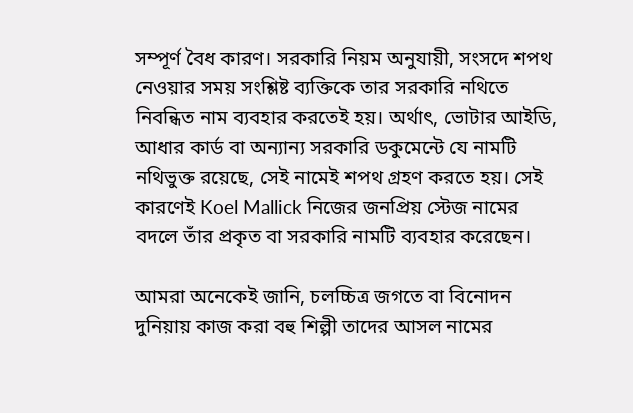সম্পূর্ণ বৈধ কারণ। সরকারি নিয়ম অনুযায়ী, সংসদে শপথ নেওয়ার সময় সংশ্লিষ্ট ব্যক্তিকে তার সরকারি নথিতে নিবন্ধিত নাম ব্যবহার করতেই হয়। অর্থাৎ, ভোটার আইডি, আধার কার্ড বা অন্যান্য সরকারি ডকুমেন্টে যে নামটি নথিভুক্ত রয়েছে, সেই নামেই শপথ গ্রহণ করতে হয়। সেই কারণেই Koel Mallick নিজের জনপ্রিয় স্টেজ নামের বদলে তাঁর প্রকৃত বা সরকারি নামটি ব্যবহার করেছেন।

আমরা অনেকেই জানি, চলচ্চিত্র জগতে বা বিনোদন দুনিয়ায় কাজ করা বহু শিল্পী তাদের আসল নামের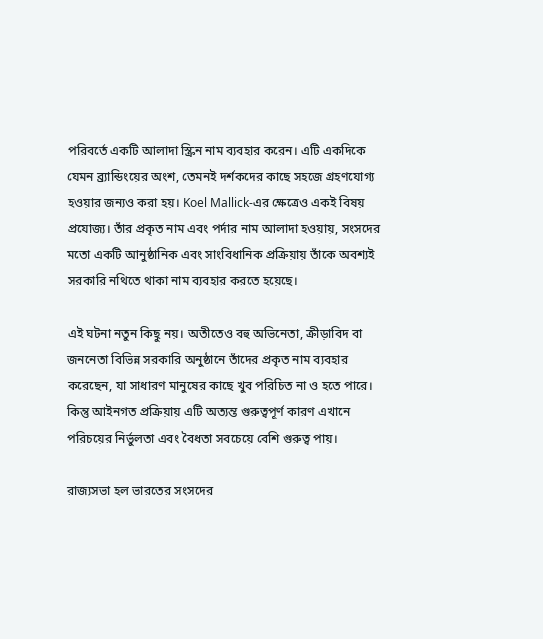পরিবর্তে একটি আলাদা স্ক্রিন নাম ব্যবহার করেন। এটি একদিকে যেমন ব্র্যান্ডিংয়ের অংশ, তেমনই দর্শকদের কাছে সহজে গ্রহণযোগ্য হওয়ার জন্যও করা হয়। Koel Mallick-এর ক্ষেত্রেও একই বিষয় প্রযোজ্য। তাঁর প্রকৃত নাম এবং পর্দার নাম আলাদা হওয়ায়, সংসদের মতো একটি আনুষ্ঠানিক এবং সাংবিধানিক প্রক্রিয়ায় তাঁকে অবশ্যই সরকারি নথিতে থাকা নাম ব্যবহার করতে হয়েছে।

এই ঘটনা নতুন কিছু নয়। অতীতেও বহু অভিনেতা, ক্রীড়াবিদ বা জননেতা বিভিন্ন সরকারি অনুষ্ঠানে তাঁদের প্রকৃত নাম ব্যবহার করেছেন, যা সাধারণ মানুষের কাছে খুব পরিচিত না ও হতে পারে। কিন্তু আইনগত প্রক্রিয়ায় এটি অত্যন্ত গুরুত্বপূর্ণ কারণ এখানে পরিচয়ের নির্ভুলতা এবং বৈধতা সবচেয়ে বেশি গুরুত্ব পায়।

রাজ্যসভা হল ভারতের সংসদের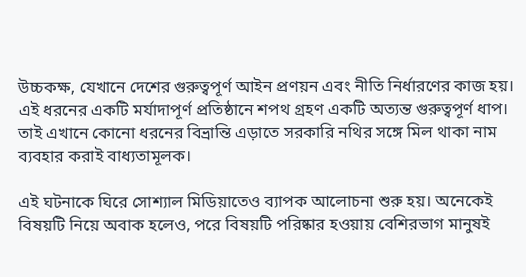উচ্চকক্ষ, যেখানে দেশের গুরুত্বপূর্ণ আইন প্রণয়ন এবং নীতি নির্ধারণের কাজ হয়। এই ধরনের একটি মর্যাদাপূর্ণ প্রতিষ্ঠানে শপথ গ্রহণ একটি অত্যন্ত গুরুত্বপূর্ণ ধাপ। তাই এখানে কোনো ধরনের বিভ্রান্তি এড়াতে সরকারি নথির সঙ্গে মিল থাকা নাম ব্যবহার করাই বাধ্যতামূলক।

এই ঘটনাকে ঘিরে সোশ্যাল মিডিয়াতেও ব্যাপক আলোচনা শুরু হয়। অনেকেই বিষয়টি নিয়ে অবাক হলেও, পরে বিষয়টি পরিষ্কার হওয়ায় বেশিরভাগ মানুষই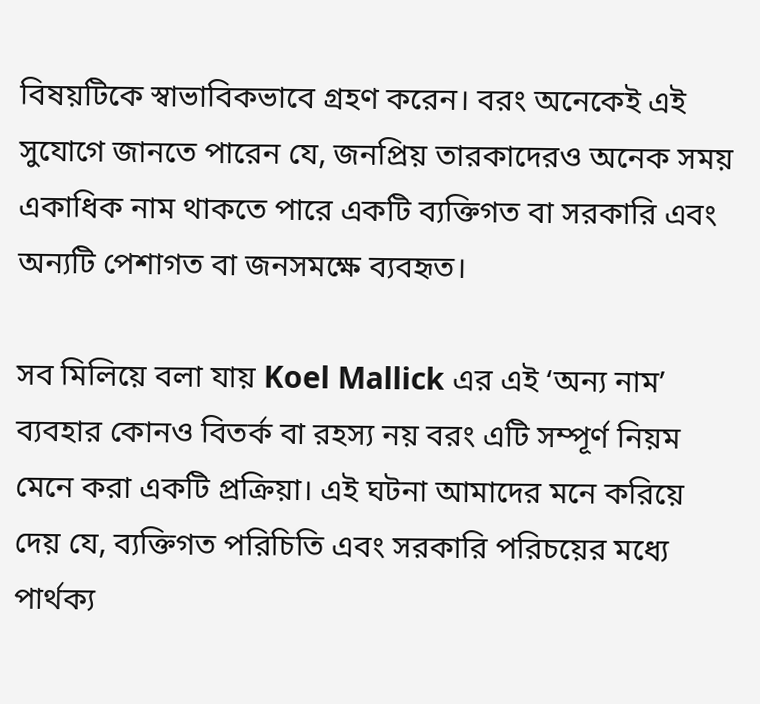বিষয়টিকে স্বাভাবিকভাবে গ্রহণ করেন। বরং অনেকেই এই সুযোগে জানতে পারেন যে, জনপ্রিয় তারকাদেরও অনেক সময় একাধিক নাম থাকতে পারে একটি ব্যক্তিগত বা সরকারি এবং অন্যটি পেশাগত বা জনসমক্ষে ব্যবহৃত।

সব মিলিয়ে বলা যায় Koel Mallick এর এই ‘অন্য নাম’ ব্যবহার কোনও বিতর্ক বা রহস্য নয় বরং এটি সম্পূর্ণ নিয়ম মেনে করা একটি প্রক্রিয়া। এই ঘটনা আমাদের মনে করিয়ে দেয় যে, ব্যক্তিগত পরিচিতি এবং সরকারি পরিচয়ের মধ্যে পার্থক্য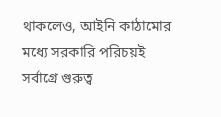থাকলেও, আইনি কাঠামোর মধ্যে সরকারি পরিচয়ই সর্বাগ্রে গুরুত্ব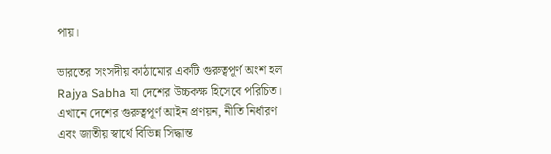পায়।

ভারতের সংসদীয় কাঠামোর একটি গুরুত্বপূর্ণ অংশ হল Rajya Sabha যা দেশের উচ্চকক্ষ হিসেবে পরিচিত। এখানে দেশের গুরুত্বপূর্ণ আইন প্রণয়ন, নীতি নির্ধারণ এবং জাতীয় স্বার্থে বিভিন্ন সিদ্ধান্ত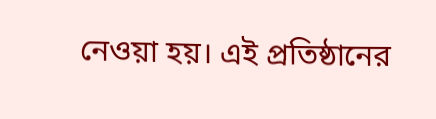নেওয়া হয়। এই প্রতিষ্ঠানের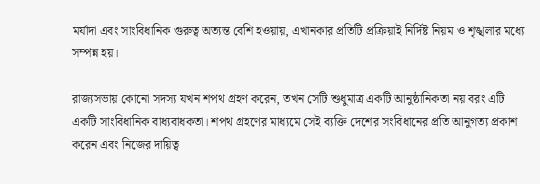মর্যাদা এবং সাংবিধানিক গুরুত্ব অত্যন্ত বেশি হওয়ায়, এখানকার প্রতিটি প্রক্রিয়াই নির্দিষ্ট নিয়ম ও শৃঙ্খলার মধ্যে সম্পন্ন হয়।

রাজ্যসভায় কোনো সদস্য যখন শপথ গ্রহণ করেন, তখন সেটি শুধুমাত্র একটি আনুষ্ঠানিকতা নয় বরং এটি একটি সাংবিধানিক বাধ্যবাধকতা। শপথ গ্রহণের মাধ্যমে সেই ব্যক্তি দেশের সংবিধানের প্রতি আনুগত্য প্রকাশ করেন এবং নিজের দায়িত্ব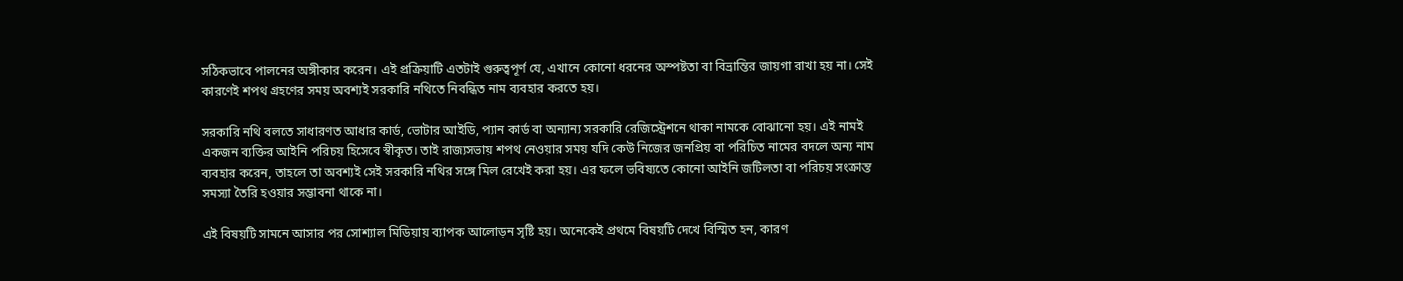সঠিকভাবে পালনের অঙ্গীকার করেন। এই প্রক্রিয়াটি এতটাই গুরুত্বপূর্ণ যে, এখানে কোনো ধরনের অস্পষ্টতা বা বিভ্রান্তির জায়গা রাখা হয় না। সেই কারণেই শপথ গ্রহণের সময় অবশ্যই সরকারি নথিতে নিবন্ধিত নাম ব্যবহার করতে হয়।

সরকারি নথি বলতে সাধারণত আধার কার্ড, ভোটার আইডি, প্যান কার্ড বা অন্যান্য সরকারি রেজিস্ট্রেশনে থাকা নামকে বোঝানো হয়। এই নামই একজন ব্যক্তির আইনি পরিচয় হিসেবে স্বীকৃত। তাই রাজ্যসভায় শপথ নেওয়ার সময় যদি কেউ নিজের জনপ্রিয় বা পরিচিত নামের বদলে অন্য নাম ব্যবহার করেন, তাহলে তা অবশ্যই সেই সরকারি নথির সঙ্গে মিল রেখেই করা হয়। এর ফলে ভবিষ্যতে কোনো আইনি জটিলতা বা পরিচয় সংক্রান্ত সমস্যা তৈরি হওয়ার সম্ভাবনা থাকে না।

এই বিষয়টি সামনে আসার পর সোশ্যাল মিডিয়ায় ব্যাপক আলোড়ন সৃষ্টি হয়। অনেকেই প্রথমে বিষয়টি দেখে বিস্মিত হন, কারণ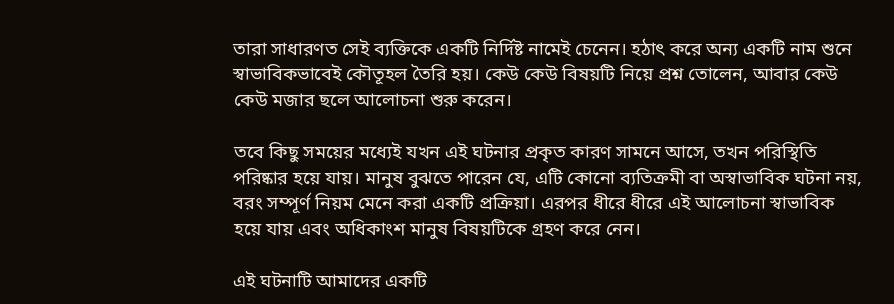তারা সাধারণত সেই ব্যক্তিকে একটি নির্দিষ্ট নামেই চেনেন। হঠাৎ করে অন্য একটি নাম শুনে স্বাভাবিকভাবেই কৌতূহল তৈরি হয়। কেউ কেউ বিষয়টি নিয়ে প্রশ্ন তোলেন, আবার কেউ কেউ মজার ছলে আলোচনা শুরু করেন।

তবে কিছু সময়ের মধ্যেই যখন এই ঘটনার প্রকৃত কারণ সামনে আসে, তখন পরিস্থিতি পরিষ্কার হয়ে যায়। মানুষ বুঝতে পারেন যে, এটি কোনো ব্যতিক্রমী বা অস্বাভাবিক ঘটনা নয়, বরং সম্পূর্ণ নিয়ম মেনে করা একটি প্রক্রিয়া। এরপর ধীরে ধীরে এই আলোচনা স্বাভাবিক হয়ে যায় এবং অধিকাংশ মানুষ বিষয়টিকে গ্রহণ করে নেন।

এই ঘটনাটি আমাদের একটি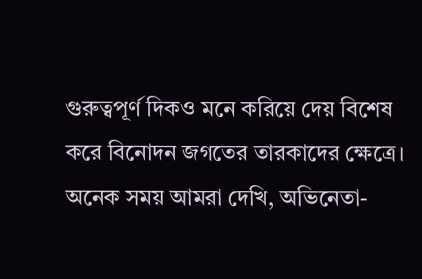গুরুত্বপূর্ণ দিকও মনে করিয়ে দেয় বিশেষ করে বিনোদন জগতের তারকাদের ক্ষেত্রে। অনেক সময় আমরা দেখি, অভিনেতা-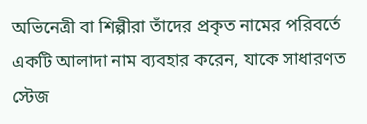অভিনেত্রী বা শিল্পীরা তাঁদের প্রকৃত নামের পরিবর্তে একটি আলাদা নাম ব্যবহার করেন, যাকে সাধারণত স্টেজ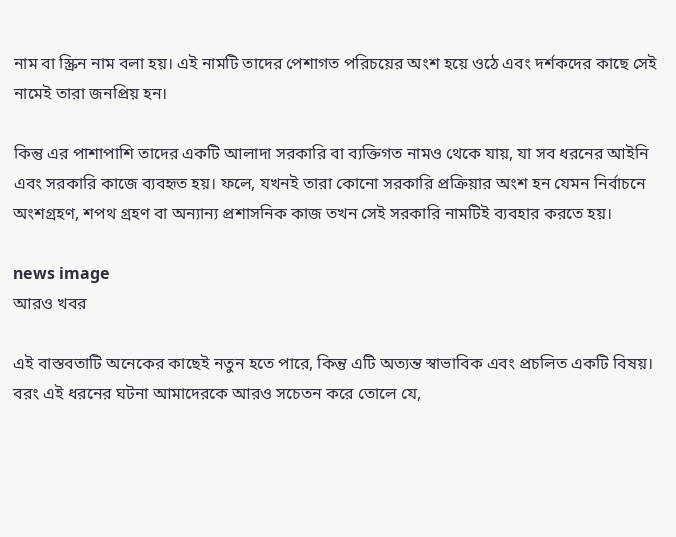নাম বা স্ক্রিন নাম বলা হয়। এই নামটি তাদের পেশাগত পরিচয়ের অংশ হয়ে ওঠে এবং দর্শকদের কাছে সেই নামেই তারা জনপ্রিয় হন।

কিন্তু এর পাশাপাশি তাদের একটি আলাদা সরকারি বা ব্যক্তিগত নামও থেকে যায়, যা সব ধরনের আইনি এবং সরকারি কাজে ব্যবহৃত হয়। ফলে, যখনই তারা কোনো সরকারি প্রক্রিয়ার অংশ হন যেমন নির্বাচনে অংশগ্রহণ, শপথ গ্রহণ বা অন্যান্য প্রশাসনিক কাজ তখন সেই সরকারি নামটিই ব্যবহার করতে হয়।

news image
আরও খবর

এই বাস্তবতাটি অনেকের কাছেই নতুন হতে পারে, কিন্তু এটি অত্যন্ত স্বাভাবিক এবং প্রচলিত একটি বিষয়। বরং এই ধরনের ঘটনা আমাদেরকে আরও সচেতন করে তোলে যে,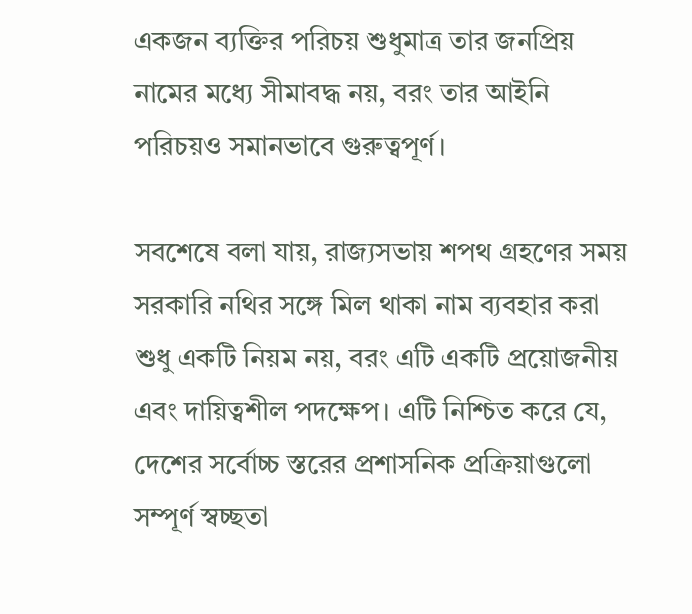একজন ব্যক্তির পরিচয় শুধুমাত্র তার জনপ্রিয় নামের মধ্যে সীমাবদ্ধ নয়, বরং তার আইনি পরিচয়ও সমানভাবে গুরুত্বপূর্ণ।

সবশেষে বলা যায়, রাজ্যসভায় শপথ গ্রহণের সময় সরকারি নথির সঙ্গে মিল থাকা নাম ব্যবহার করা শুধু একটি নিয়ম নয়, বরং এটি একটি প্রয়োজনীয় এবং দায়িত্বশীল পদক্ষেপ। এটি নিশ্চিত করে যে, দেশের সর্বোচ্চ স্তরের প্রশাসনিক প্রক্রিয়াগুলো সম্পূর্ণ স্বচ্ছতা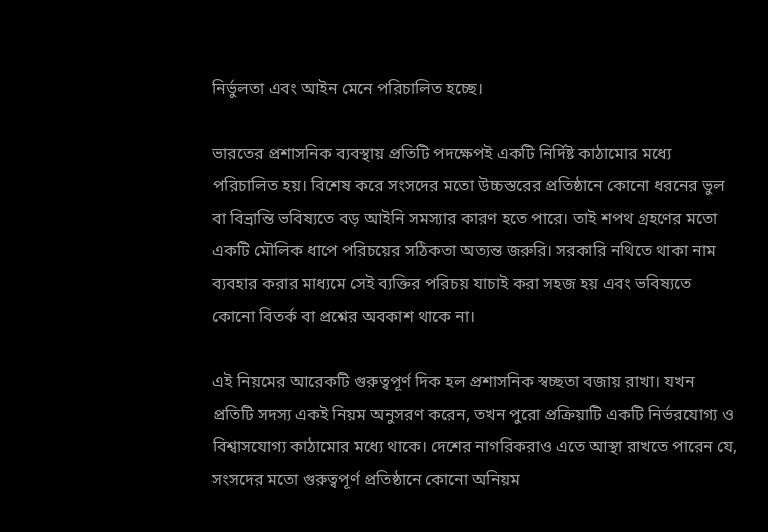নির্ভুলতা এবং আইন মেনে পরিচালিত হচ্ছে।

ভারতের প্রশাসনিক ব্যবস্থায় প্রতিটি পদক্ষেপই একটি নির্দিষ্ট কাঠামোর মধ্যে পরিচালিত হয়। বিশেষ করে সংসদের মতো উচ্চস্তরের প্রতিষ্ঠানে কোনো ধরনের ভুল বা বিভ্রান্তি ভবিষ্যতে বড় আইনি সমস্যার কারণ হতে পারে। তাই শপথ গ্রহণের মতো একটি মৌলিক ধাপে পরিচয়ের সঠিকতা অত্যন্ত জরুরি। সরকারি নথিতে থাকা নাম ব্যবহার করার মাধ্যমে সেই ব্যক্তির পরিচয় যাচাই করা সহজ হয় এবং ভবিষ্যতে কোনো বিতর্ক বা প্রশ্নের অবকাশ থাকে না।

এই নিয়মের আরেকটি গুরুত্বপূর্ণ দিক হল প্রশাসনিক স্বচ্ছতা বজায় রাখা। যখন প্রতিটি সদস্য একই নিয়ম অনুসরণ করেন, তখন পুরো প্রক্রিয়াটি একটি নির্ভরযোগ্য ও বিশ্বাসযোগ্য কাঠামোর মধ্যে থাকে। দেশের নাগরিকরাও এতে আস্থা রাখতে পারেন যে, সংসদের মতো গুরুত্বপূর্ণ প্রতিষ্ঠানে কোনো অনিয়ম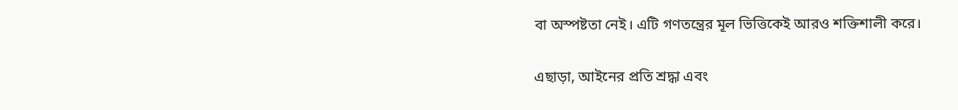বা অস্পষ্টতা নেই। এটি গণতন্ত্রের মূল ভিত্তিকেই আরও শক্তিশালী করে।

এছাড়া, আইনের প্রতি শ্রদ্ধা এবং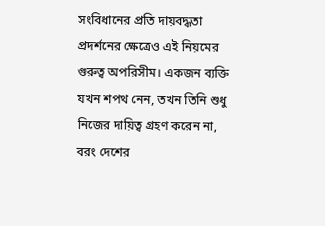সংবিধানের প্রতি দায়বদ্ধতা প্রদর্শনের ক্ষেত্রেও এই নিয়মের গুরুত্ব অপরিসীম। একজন ব্যক্তি যখন শপথ নেন, তখন তিনি শুধু নিজের দায়িত্ব গ্রহণ করেন না, বরং দেশের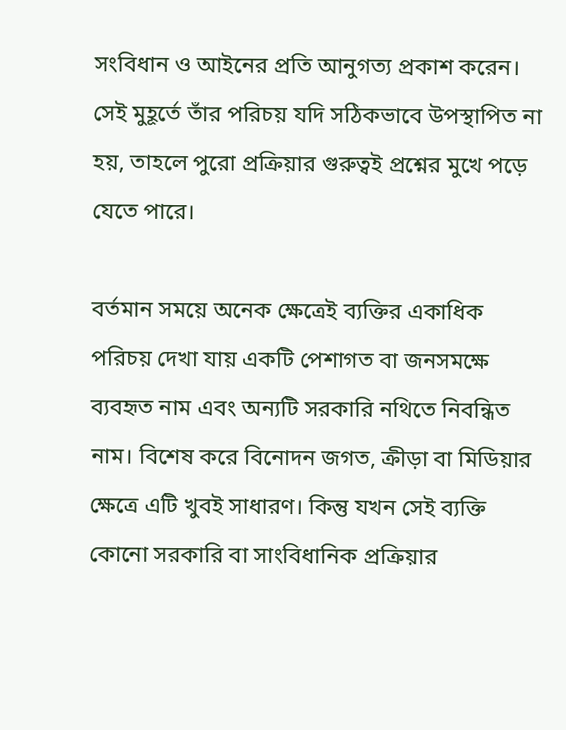সংবিধান ও আইনের প্রতি আনুগত্য প্রকাশ করেন। সেই মুহূর্তে তাঁর পরিচয় যদি সঠিকভাবে উপস্থাপিত না হয়, তাহলে পুরো প্রক্রিয়ার গুরুত্বই প্রশ্নের মুখে পড়ে যেতে পারে।

বর্তমান সময়ে অনেক ক্ষেত্রেই ব্যক্তির একাধিক পরিচয় দেখা যায় একটি পেশাগত বা জনসমক্ষে ব্যবহৃত নাম এবং অন্যটি সরকারি নথিতে নিবন্ধিত নাম। বিশেষ করে বিনোদন জগত, ক্রীড়া বা মিডিয়ার ক্ষেত্রে এটি খুবই সাধারণ। কিন্তু যখন সেই ব্যক্তি কোনো সরকারি বা সাংবিধানিক প্রক্রিয়ার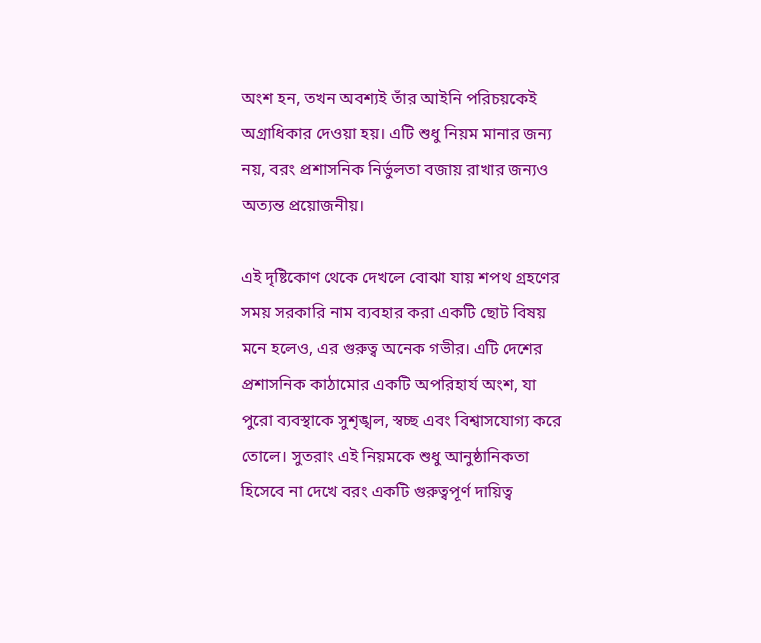অংশ হন, তখন অবশ্যই তাঁর আইনি পরিচয়কেই অগ্রাধিকার দেওয়া হয়। এটি শুধু নিয়ম মানার জন্য নয়, বরং প্রশাসনিক নির্ভুলতা বজায় রাখার জন্যও অত্যন্ত প্রয়োজনীয়।

এই দৃষ্টিকোণ থেকে দেখলে বোঝা যায় শপথ গ্রহণের সময় সরকারি নাম ব্যবহার করা একটি ছোট বিষয় মনে হলেও, এর গুরুত্ব অনেক গভীর। এটি দেশের প্রশাসনিক কাঠামোর একটি অপরিহার্য অংশ, যা পুরো ব্যবস্থাকে সুশৃঙ্খল, স্বচ্ছ এবং বিশ্বাসযোগ্য করে তোলে। সুতরাং এই নিয়মকে শুধু আনুষ্ঠানিকতা হিসেবে না দেখে বরং একটি গুরুত্বপূর্ণ দায়িত্ব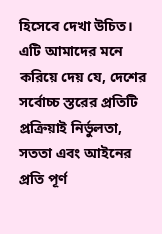হিসেবে দেখা উচিত। এটি আমাদের মনে করিয়ে দেয় যে, দেশের সর্বোচ্চ স্তরের প্রতিটি প্রক্রিয়াই নির্ভুলতা, সততা এবং আইনের প্রতি পূর্ণ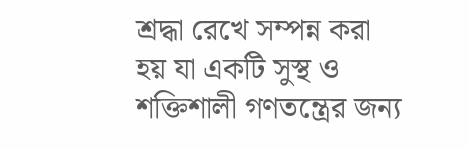শ্রদ্ধা রেখে সম্পন্ন করা হয় যা একটি সুস্থ ও শক্তিশালী গণতন্ত্রের জন্য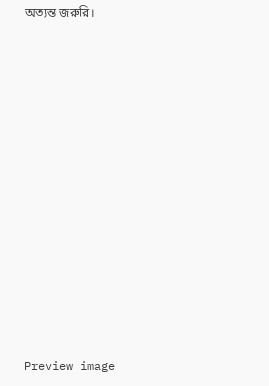অত্যন্ত জরুরি।
















Preview image